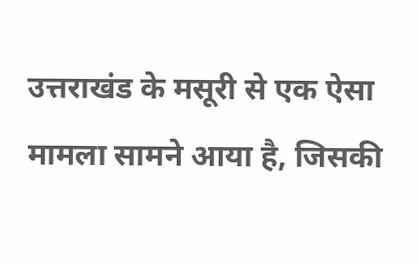उत्तराखंड के मसूरी से एक ऐसा मामला सामने आया है, जिसकी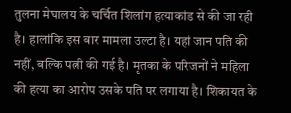तुलना मेघालय के चर्चित शिलांग हत्याकांड से की जा रही है। हालांकि इस बार मामला उल्टा है। यहां जान पति की नहीं, बल्कि पत्नी की गई है। मृतका के परिजनों ने महिला की हत्या का आरोप उसके पति पर लगाया है। शिकायत के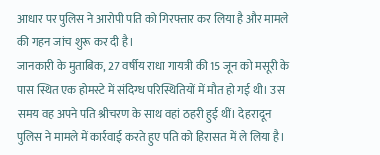आधार पर पुलिस ने आरोपी पति को गिरफ्तार कर लिया है और मामले की गहन जांच शुरू कर दी है।
जानकारी के मुताबिक, 27 वर्षीय राधा गायत्री की 15 जून को मसूरी के पास स्थित एक होमस्टे में संदिग्ध परिस्थितियों में मौत हो गई थी। उस समय वह अपने पति श्रीचरण के साथ वहां ठहरी हुई थीं। देहरादून पुलिस ने मामले में कार्रवाई करते हुए पति को हिरासत में ले लिया है।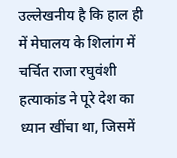उल्लेखनीय है कि हाल ही में मेघालय के शिलांग में चर्चित राजा रघुवंशी हत्याकांड ने पूरे देश का ध्यान खींचा था, जिसमें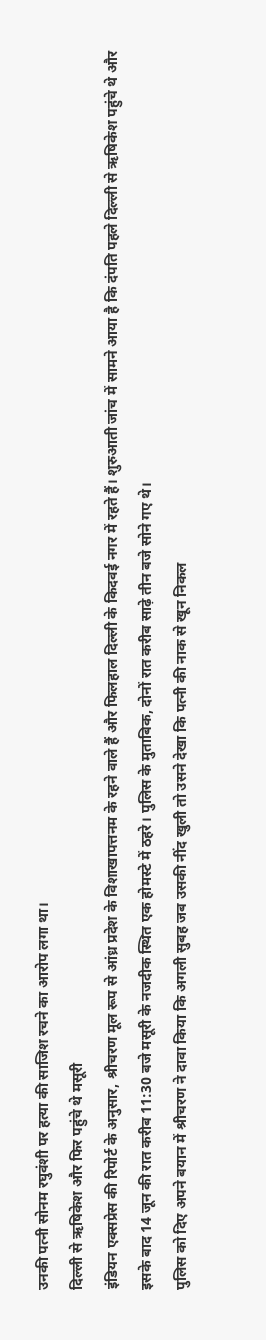उनकी पत्नी सोनम रघुवंशी पर हत्या की साजिश रचने का आरोप लगा था।
दिल्ली से ऋषिकेश और फिर पहुंचे थे मसूरी
इंडियन एक्सप्रेस की रिपोर्ट के अनुसार, श्रीचरण मूल रूप से आंध्र प्रदेश के विशाखापत्तनम के रहने वाले हैं और फिलहाल दिल्ली के किदवई नगर में रहते हैं। शुरुआती जांच में सामने आया है कि दंपति पहले दिल्ली से ऋषिकेश पहुंचे थे और इसके बाद 14 जून की रात करीब 11:30 बजे मसूरी के नजदीक स्थित एक होमस्टे में ठहरे। पुलिस के मुताबिक, दोनों रात करीब साढ़े तीन बजे सोने गए थे।
पुलिस को दिए अपने बयान में श्रीचरण ने दावा किया कि अगली सुबह जब उसकी नींद खुली तो उसने देखा कि पत्नी की नाक से खून निकल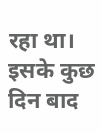रहा था। इसके कुछ दिन बाद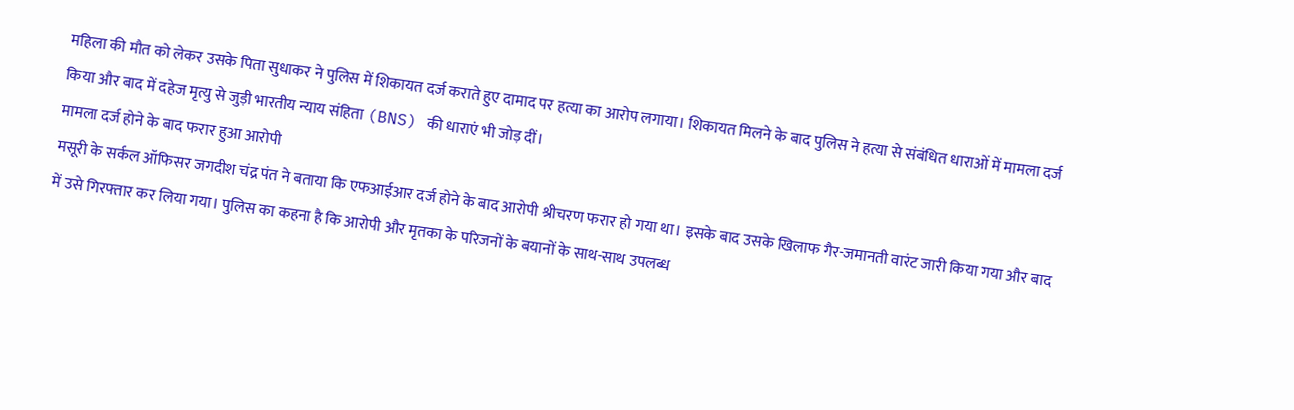महिला की मौत को लेकर उसके पिता सुधाकर ने पुलिस में शिकायत दर्ज कराते हुए दामाद पर हत्या का आरोप लगाया। शिकायत मिलने के बाद पुलिस ने हत्या से संबंधित धाराओं में मामला दर्ज किया और बाद में दहेज मृत्यु से जुड़ी भारतीय न्याय संहिता (BNS) की धाराएं भी जोड़ दीं।
मामला दर्ज होने के बाद फरार हुआ आरोपी
मसूरी के सर्कल ऑफिसर जगदीश चंद्र पंत ने बताया कि एफआईआर दर्ज होने के बाद आरोपी श्रीचरण फरार हो गया था। इसके बाद उसके खिलाफ गैर-जमानती वारंट जारी किया गया और बाद में उसे गिरफ्तार कर लिया गया। पुलिस का कहना है कि आरोपी और मृतका के परिजनों के बयानों के साथ-साथ उपलब्ध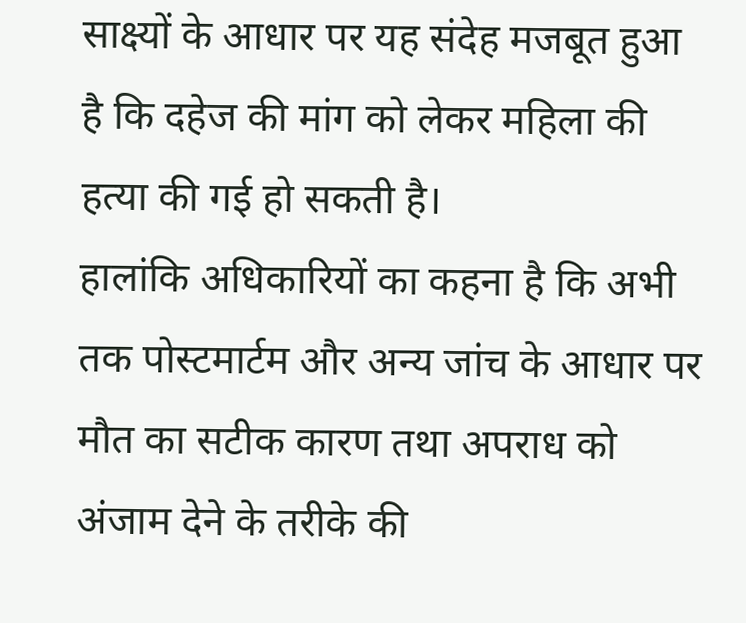साक्ष्यों के आधार पर यह संदेह मजबूत हुआ है कि दहेज की मांग को लेकर महिला की हत्या की गई हो सकती है।
हालांकि अधिकारियों का कहना है कि अभी तक पोस्टमार्टम और अन्य जांच के आधार पर मौत का सटीक कारण तथा अपराध को अंजाम देने के तरीके की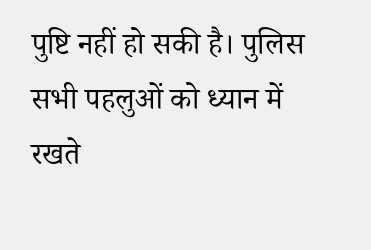पुष्टि नहीं हो सकी है। पुलिस सभी पहलुओं को ध्यान में रखते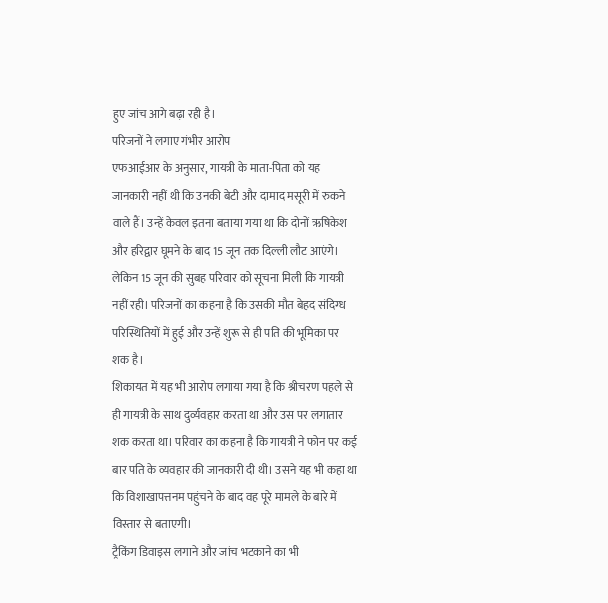हुए जांच आगे बढ़ा रही है।
परिजनों ने लगाए गंभीर आरोप
एफआईआर के अनुसार, गायत्री के माता-पिता को यह जानकारी नहीं थी कि उनकी बेटी और दामाद मसूरी में रुकने वाले हैं। उन्हें केवल इतना बताया गया था कि दोनों ऋषिकेश और हरिद्वार घूमने के बाद 15 जून तक दिल्ली लौट आएंगे। लेकिन 15 जून की सुबह परिवार को सूचना मिली कि गायत्री नहीं रही। परिजनों का कहना है कि उसकी मौत बेहद संदिग्ध परिस्थितियों में हुई और उन्हें शुरू से ही पति की भूमिका पर शक है।
शिकायत में यह भी आरोप लगाया गया है कि श्रीचरण पहले से ही गायत्री के साथ दुर्व्यवहार करता था और उस पर लगातार शक करता था। परिवार का कहना है कि गायत्री ने फोन पर कई बार पति के व्यवहार की जानकारी दी थी। उसने यह भी कहा था कि विशाखापत्तनम पहुंचने के बाद वह पूरे मामले के बारे में विस्तार से बताएगी।
ट्रैकिंग डिवाइस लगाने और जांच भटकाने का भी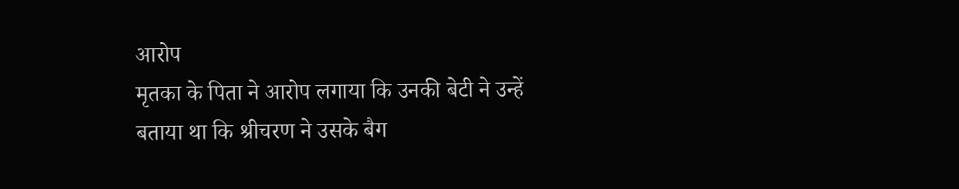आरोप
मृतका के पिता ने आरोप लगाया कि उनकी बेटी ने उन्हें बताया था कि श्रीचरण ने उसके बैग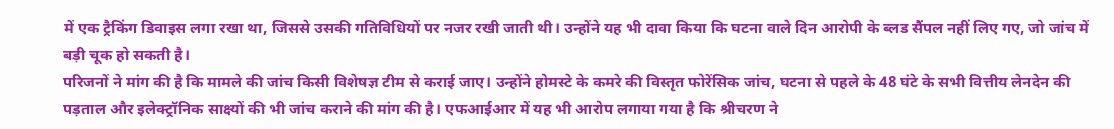में एक ट्रैकिंग डिवाइस लगा रखा था, जिससे उसकी गतिविधियों पर नजर रखी जाती थी। उन्होंने यह भी दावा किया कि घटना वाले दिन आरोपी के ब्लड सैंपल नहीं लिए गए, जो जांच में बड़ी चूक हो सकती है।
परिजनों ने मांग की है कि मामले की जांच किसी विशेषज्ञ टीम से कराई जाए। उन्होंने होमस्टे के कमरे की विस्तृत फोरेंसिक जांच, घटना से पहले के 48 घंटे के सभी वित्तीय लेनदेन की पड़ताल और इलेक्ट्रॉनिक साक्ष्यों की भी जांच कराने की मांग की है। एफआईआर में यह भी आरोप लगाया गया है कि श्रीचरण ने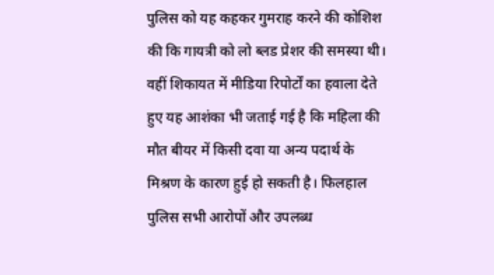पुलिस को यह कहकर गुमराह करने की कोशिश की कि गायत्री को लो ब्लड प्रेशर की समस्या थी। वहीं शिकायत में मीडिया रिपोर्टों का हवाला देते हुए यह आशंका भी जताई गई है कि महिला की मौत बीयर में किसी दवा या अन्य पदार्थ के मिश्रण के कारण हुई हो सकती है। फिलहाल पुलिस सभी आरोपों और उपलब्ध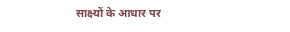साक्ष्यों के आधार पर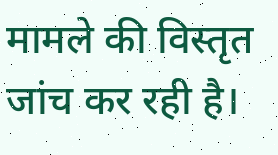मामले की विस्तृत जांच कर रही है।